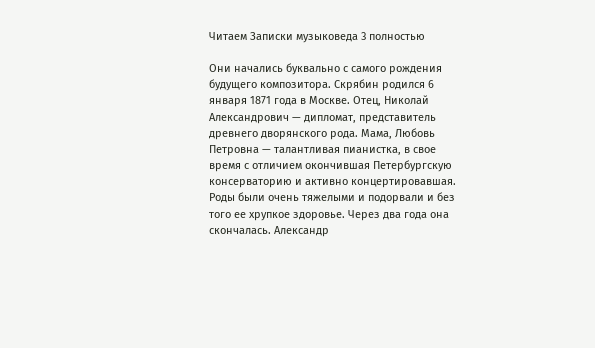Читаем Записки музыковеда 3 полностью

Они начались буквально с самого рождения будущего композитора. Скрябин родился 6 января 1871 года в Москве. Отец, Николай Александрович — дипломат, представитель древнего дворянского рода. Мама, Любовь Петровна — талантливая пианистка, в свое время с отличием окончившая Петербургскую консерваторию и активно концертировавшая. Роды были очень тяжелыми и подорвали и без того ее хрупкое здоровье. Через два года она скончалась. Александр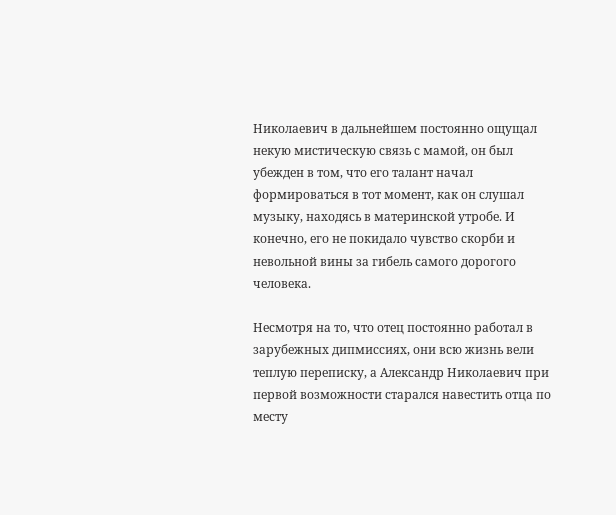Николаевич в дальнейшем постоянно ощущал некую мистическую связь с мамой, он был убежден в том, что его талант начал формироваться в тот момент, как он слушал музыку, находясь в материнской утробе. И конечно, его не покидало чувство скорби и невольной вины за гибель самого дорогого человека.

Несмотря на то, что отец постоянно работал в зарубежных дипмиссиях, они всю жизнь вели теплую переписку, а Александр Николаевич при первой возможности старался навестить отца по месту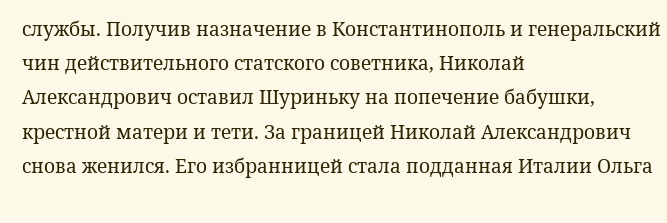службы. Получив назначение в Константинополь и генеральский чин действительного статского советника, Николай Александрович оставил Шуриньку на попечение бабушки, крестной матери и тети. За границей Николай Александрович снова женился. Его избранницей стала подданная Италии Ольга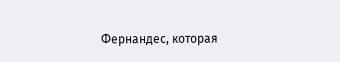Фернандес, которая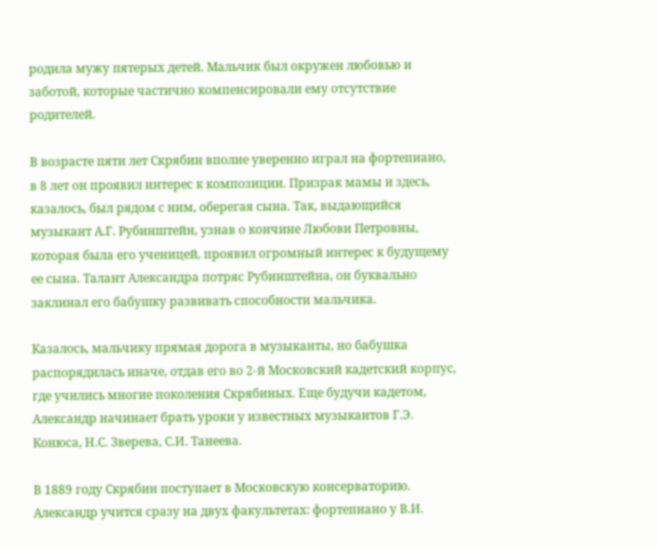родила мужу пятерых детей. Мальчик был окружен любовью и заботой, которые частично компенсировали ему отсутствие родителей.

В возрасте пяти лет Скрябин вполне уверенно играл на фортепиано, в 8 лет он проявил интерес к композиции. Призрак мамы и здесь, казалось, был рядом с ним, оберегая сына. Так, выдающийся музыкант А.Г. Рубинштейн, узнав о кончине Любови Петровны, которая была его ученицей, проявил огромный интерес к будущему ее сына. Талант Александра потряс Рубинштейна, он буквально заклинал его бабушку развивать способности мальчика.

Казалось, мальчику прямая дорога в музыканты, но бабушка распорядилась иначе, отдав его во 2-й Московский кадетский корпус, где учились многие поколения Скрябиных. Еще будучи кадетом, Александр начинает брать уроки у известных музыкантов Г.Э. Конюса, Н.С. Зверева, С.И. Танеева.

В 1889 году Скрябин поступает в Московскую консерваторию. Александр учится сразу на двух факультетах: фортепиано у В.И.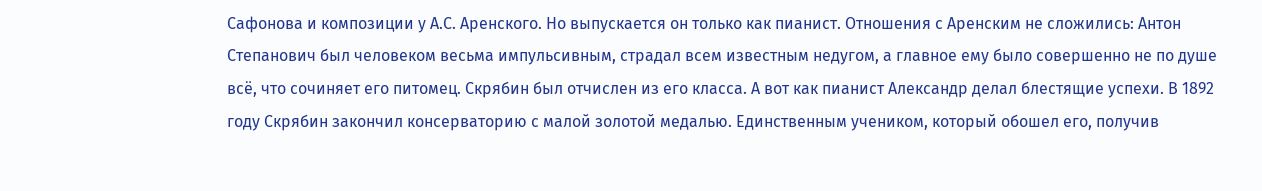Сафонова и композиции у А.С. Аренского. Но выпускается он только как пианист. Отношения с Аренским не сложились: Антон Степанович был человеком весьма импульсивным, страдал всем известным недугом, а главное ему было совершенно не по душе всё, что сочиняет его питомец. Скрябин был отчислен из его класса. А вот как пианист Александр делал блестящие успехи. В 1892 году Скрябин закончил консерваторию с малой золотой медалью. Единственным учеником, который обошел его, получив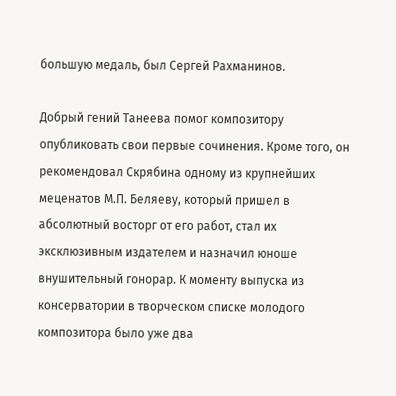большую медаль, был Сергей Рахманинов.

Добрый гений Танеева помог композитору опубликовать свои первые сочинения. Кроме того, он рекомендовал Скрябина одному из крупнейших меценатов М.П. Беляеву, который пришел в абсолютный восторг от его работ, стал их эксклюзивным издателем и назначил юноше внушительный гонорар. К моменту выпуска из консерватории в творческом списке молодого композитора было уже два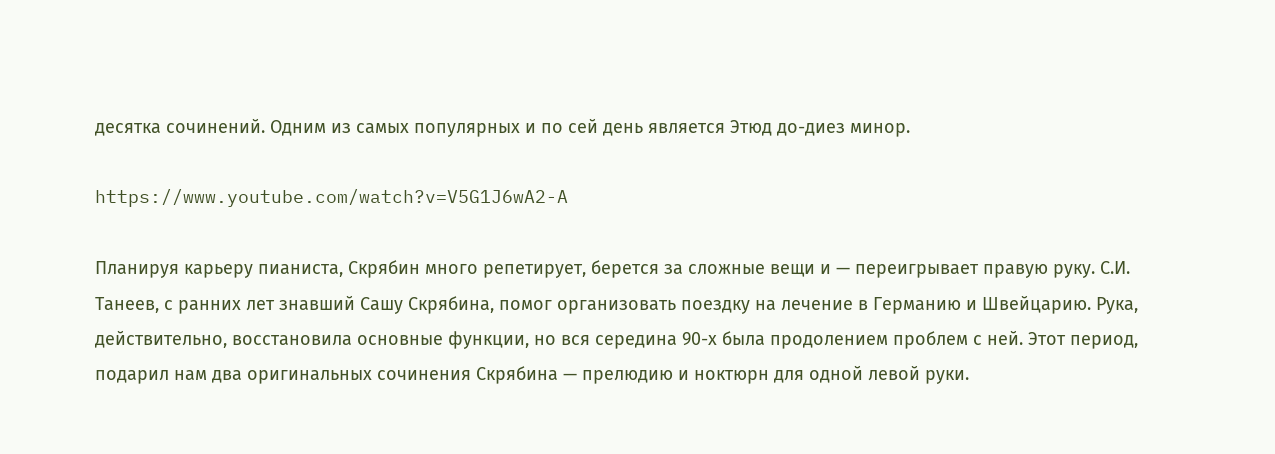десятка сочинений. Одним из самых популярных и по сей день является Этюд до-диез минор.

https://www.youtube.com/watch?v=V5G1J6wA2-A

Планируя карьеру пианиста, Скрябин много репетирует, берется за сложные вещи и — переигрывает правую руку. С.И. Танеев, с ранних лет знавший Сашу Скрябина, помог организовать поездку на лечение в Германию и Швейцарию. Рука, действительно, восстановила основные функции, но вся середина 90-х была продолением проблем с ней. Этот период, подарил нам два оригинальных сочинения Скрябина — прелюдию и ноктюрн для одной левой руки.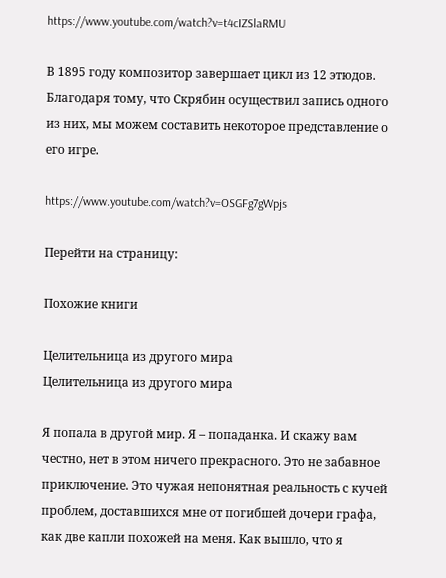https://www.youtube.com/watch?v=t4cIZSlaRMU

В 1895 году композитор завершает цикл из 12 этюдов. Благодаря тому, что Скрябин осуществил запись одного из них, мы можем составить некоторое представление о его игре.

https://www.youtube.com/watch?v=OSGFg7gWpjs

Перейти на страницу:

Похожие книги

Целительница из другого мира
Целительница из другого мира

Я попала в другой мир. Я – попаданка. И скажу вам честно, нет в этом ничего прекрасного. Это не забавное приключение. Это чужая непонятная реальность с кучей проблем, доставшихся мне от погибшей дочери графа, как две капли похожей на меня. Как вышло, что я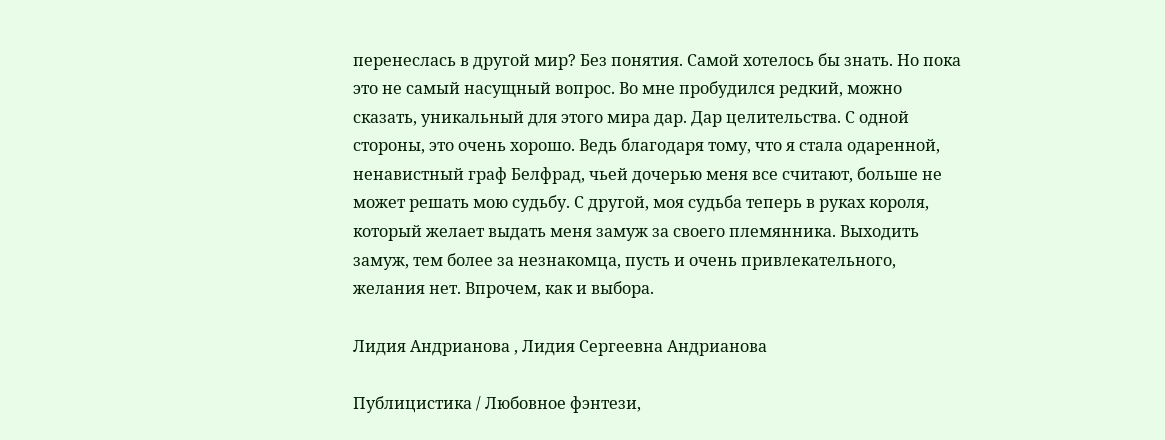перенеслась в другой мир? Без понятия. Самой хотелось бы знать. Но пока это не самый насущный вопрос. Во мне пробудился редкий, можно сказать, уникальный для этого мира дар. Дар целительства. С одной стороны, это очень хорошо. Ведь благодаря тому, что я стала одаренной, ненавистный граф Белфрад, чьей дочерью меня все считают, больше не может решать мою судьбу. С другой, моя судьба теперь в руках короля, который желает выдать меня замуж за своего племянника. Выходить замуж, тем более за незнакомца, пусть и очень привлекательного, желания нет. Впрочем, как и выбора.

Лидия Андрианова , Лидия Сергеевна Андрианова

Публицистика / Любовное фэнтези,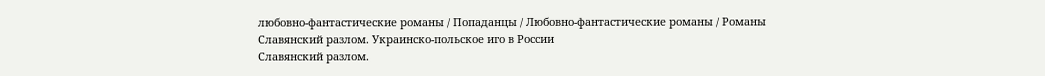любовно-фантастические романы / Попаданцы / Любовно-фантастические романы / Романы
Славянский разлом. Украинско-польское иго в России
Славянский разлом.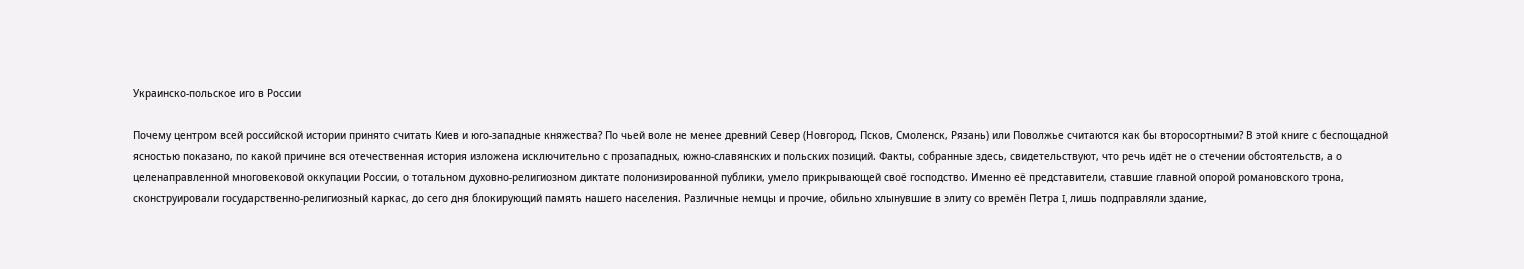Украинско-польское иго в России

Почему центром всей российской истории принято считать Киев и юго-западные княжества? По чьей воле не менее древний Север (Новгород, Псков, Смоленск, Рязань) или Поволжье считаются как бы второсортными? В этой книге с беспощадной ясностью показано, по какой причине вся отечественная история изложена исключительно с прозападных, южно-славянских и польских позиций. Факты, собранные здесь, свидетельствуют, что речь идёт не о стечении обстоятельств, а о целенаправленной многовековой оккупации России, о тотальном духовно-религиозном диктате полонизированной публики, умело прикрывающей своё господство. Именно её представители, ставшие главной опорой романовского трона, сконструировали государственно-религиозный каркас, до сего дня блокирующий память нашего населения. Различные немцы и прочие, обильно хлынувшие в элиту со времён Петра I, лишь подправляли здание,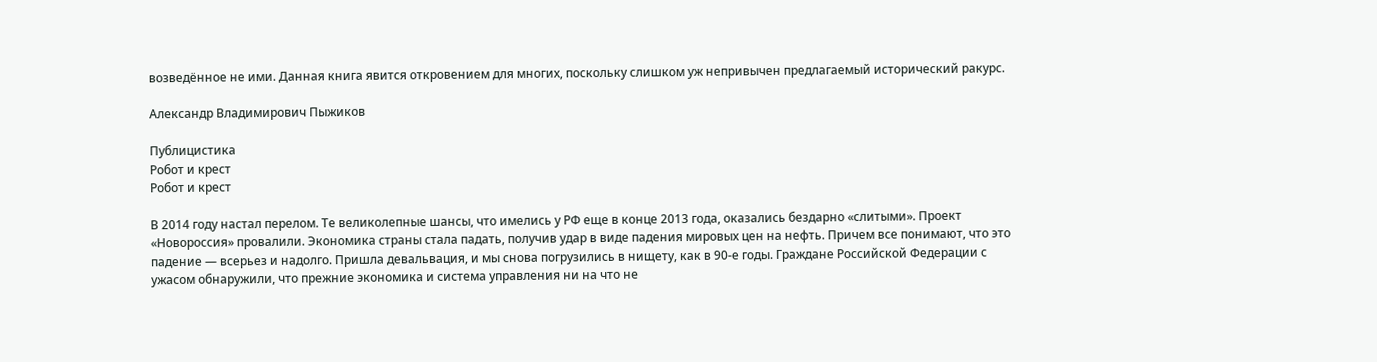возведённое не ими. Данная книга явится откровением для многих, поскольку слишком уж непривычен предлагаемый исторический ракурс.

Александр Владимирович Пыжиков

Публицистика
Робот и крест
Робот и крест

В 2014 году настал перелом. Те великолепные шансы, что имелись у РФ еще в конце 2013 года, оказались бездарно «слитыми». Проект «Новороссия» провалили. Экономика страны стала падать, получив удар в виде падения мировых цен на нефть. Причем все понимают, что это падение — всерьез и надолго. Пришла девальвация, и мы снова погрузились в нищету, как в 90-е годы. Граждане Российской Федерации с ужасом обнаружили, что прежние экономика и система управления ни на что не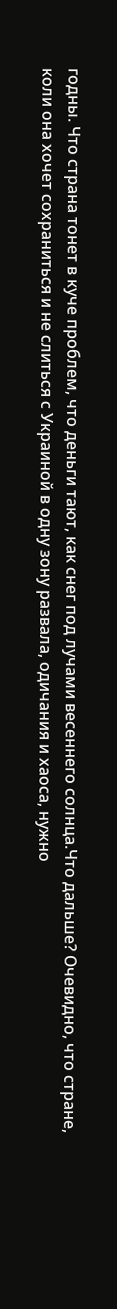годны. Что страна тонет в куче проблем, что деньги тают, как снег под лучами весеннего солнца.Что дальше? Очевидно, что стране, коли она хочет сохраниться и не слиться с Украиной в одну зону развала, одичания и хаоса, нужно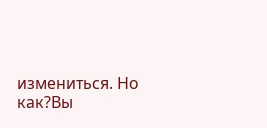измениться. Но как?Вы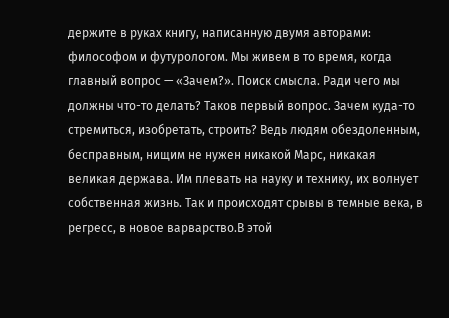держите в руках книгу, написанную двумя авторами: философом и футурологом. Мы живем в то время, когда главный вопрос — «Зачем?». Поиск смысла. Ради чего мы должны что-то делать? Таков первый вопрос. Зачем куда-то стремиться, изобретать, строить? Ведь людям обездоленным, бесправным, нищим не нужен никакой Марс, никакая великая держава. Им плевать на науку и технику, их волнует собственная жизнь. Так и происходят срывы в темные века, в регресс, в новое варварство.В этой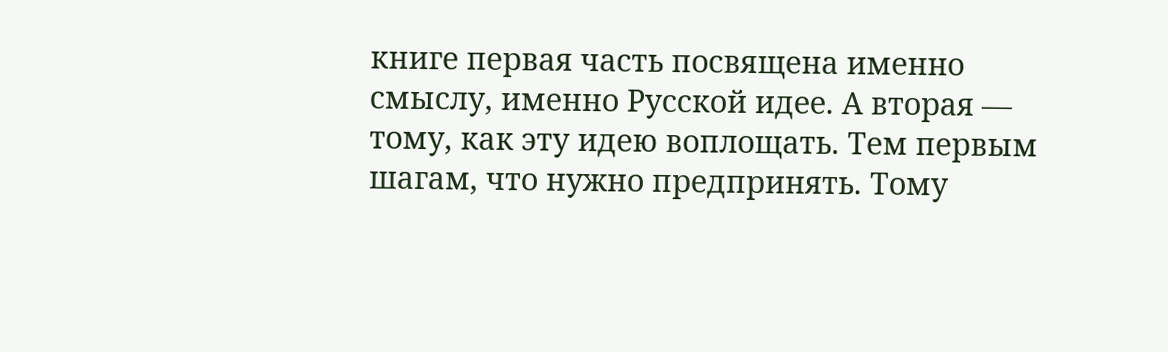книге первая часть посвящена именно смыслу, именно Русской идее. А вторая — тому, как эту идею воплощать. Тем первым шагам, что нужно предпринять. Тому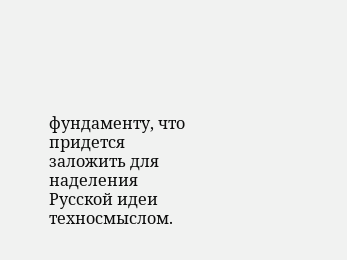фундаменту, что придется заложить для наделения Русской идеи техносмыслом.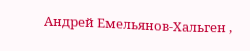Андрей Емельянов-Хальген ,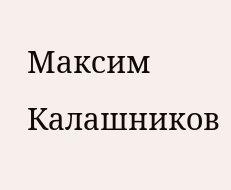Максим Калашников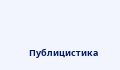Публицистика